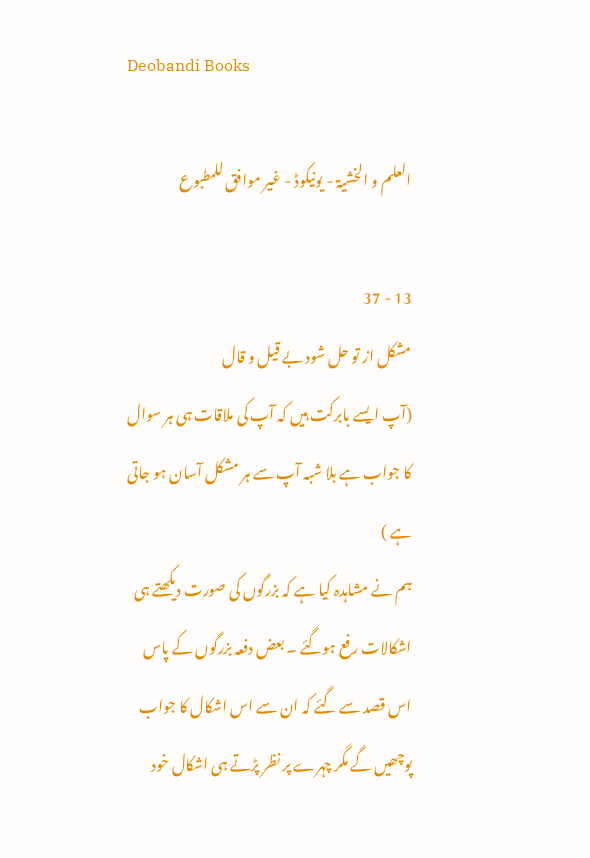Deobandi Books

العلم و الخشیۃ - یونیکوڈ - غیر موافق للمطبوع

13 - 37
مشکل از تو حل شود بے قیل و قال
(آپ ایسے بابرکت ہیں کہ آپ کی ملاقات ہی ہر سوال کا جواب ہے بلا شبہ آپ سے ہر مشکل آسان ہو جاتی ہے )
ہم نے مشاہدہ کیا ہے کہ بزرگوں کی صورت دیکھتے ہی اشکالات رفع ہوگئے ۔ بعض دفعہ بزرگوں کے پاس اس قصد سے گئے کہ ان سے اس اشکال کا جواب پوچھیں گے مگر چہرے پر نظر پڑتے ہی اشکال خود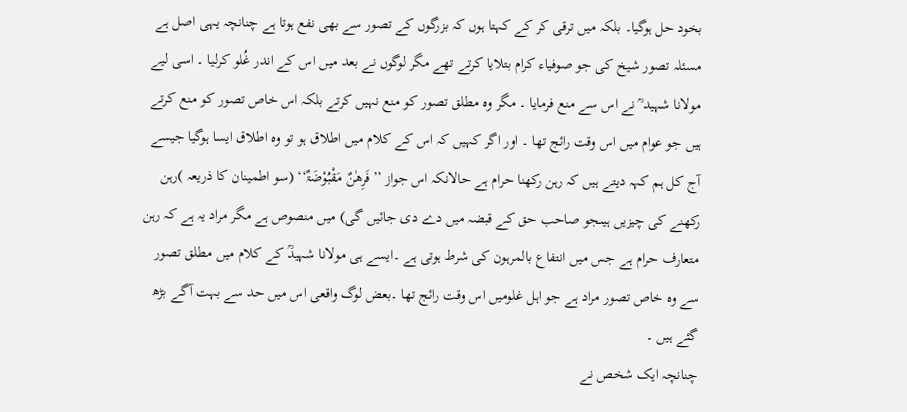بخود حل ہوگیا۔ بلکہ میں ترقی کر کے کہتا ہوں کہ بزرگوں کے تصور سے بھی نفع ہوتا ہے چنانچہ یہی اصل ہے مسئلہ تصور شیخ کی جو صوفیاء کرام بتلایا کرتے تھے مگر لوگوں نے بعد میں اس کے اندر غُلو کرلیا ۔ اسی لیے مولانا شہید ؒ نے اس سے منع فرمایا ۔ مگر وہ مطلق تصور کو منع نہیں کرتے بلکہ اس خاص تصور کو منع کرتے ہیں جو عوام میں اس وقت رائج تھا ۔ اور اگر کہیں کہ اس کے کلام میں اطلاق ہو تو وہ اطلاق ایسا ہوگیا جیسے آج کل ہم کہہ دیتے ہیں کہ رہن رکھنا حرام ہے حالانکہ اس جواز ’’فَرِھٰنٌ مَقْبُوْضَۃٌ‘‘ (سو اطمینان کا ذریعہ )رہن رکھنے کی چیزیں ہیںجو صاحب حق کے قبضہ میں دے دی جائیں گی) میں منصوص ہے مگر مراد یہ ہے کہ رہن متعارف حرام ہے جس میں انتفاع بالمرہون کی شرط ہوتی ہے ۔ایسے ہی مولانا شہیدؒ کے کلام میں مطلق تصور سے وہ خاص تصور مراد ہے جو اہل غلومیں اس وقت رائج تھا ۔بعض لوگ واقعی اس میں حد سے بہت آگے بڑھ گئے ہیں ۔
چنانچہ ایک شخص نے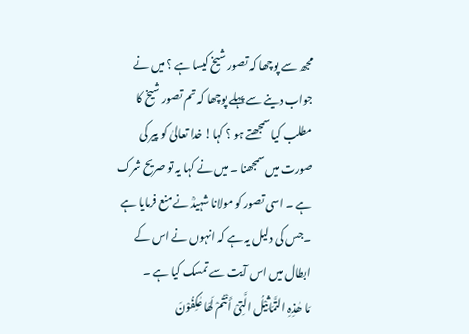مجھ سے پوچھا کہ تصور شیخ کیسا ہے ؟ میں نے جواب دینے سے پہلے پوچھا کہ تم تصور شیخ کا مطلب کیا سمجھتے ہو ؟ کہا! خدا تعالیٰ کو پیر کی صورت میں سمجھنا ۔ میں نے کہا یہ تو صریح شرک ہے ۔ اسی تصور کو مولانا شہیدؒ نے منع فرمایا ہے ۔جس کی دلیل یہ ہے کہ انہوں نے اس کے ابطال میں اس آیت سے تمسک کیا ہے ۔
مَا ھٰذِہِ التَّمَاثِیْلُ الَّتِیْ أَنْتُمْ لَھَا عٰکِفُوْنَ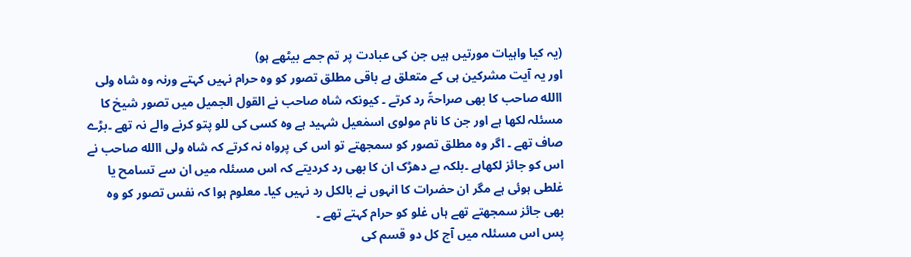(یہ کیا واہیات مورتیں ہیں جن کی عبادت پر تم جمے بیٹھے ہو)
اور یہ آیت مشرکین ہی کے متعلق ہے باقی مطلق تصور کو وہ حرام نہیں کہتے ورنہ وہ شاہ ولی االله صاحب کا بھی صراحۃً رد کرتے ۔ کیونکہ شاہ صاحب نے القول الجمیل میں تصور شیخ کا مسئلہ لکھا ہے اور جن کا نام مولوی اسمٰعیل شہید ہے وہ کسی کی للو پتو کرنے والے نہ تھے ۔بڑے صاف تھے ۔ اگر وہ مطلق تصور کو سمجھتے تو اس کی پرواہ نہ کرتے کہ شاہ ولی االله صاحب نے اس کو جائز لکھاہے ۔بلکہ بے دھڑک ان کا بھی رد کردیتے کہ اس مسئلہ میں ان سے تسامح یا غلطی ہوئی ہے مگر ان حضرات کا انہوں نے بالکل رد نہیں کیا۔ معلوم ہوا کہ نفس تصور کو وہ بھی جائز سمجھتے تھے ہاں غلو کو حرام کہتے تھے ۔
پس اس مسئلہ میں آج کل دو قسم کی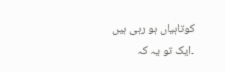کوتاہیاں ہو رہی ہیں ۔ایک تو یہ کہ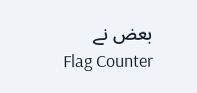بعض نے
Flag Counter